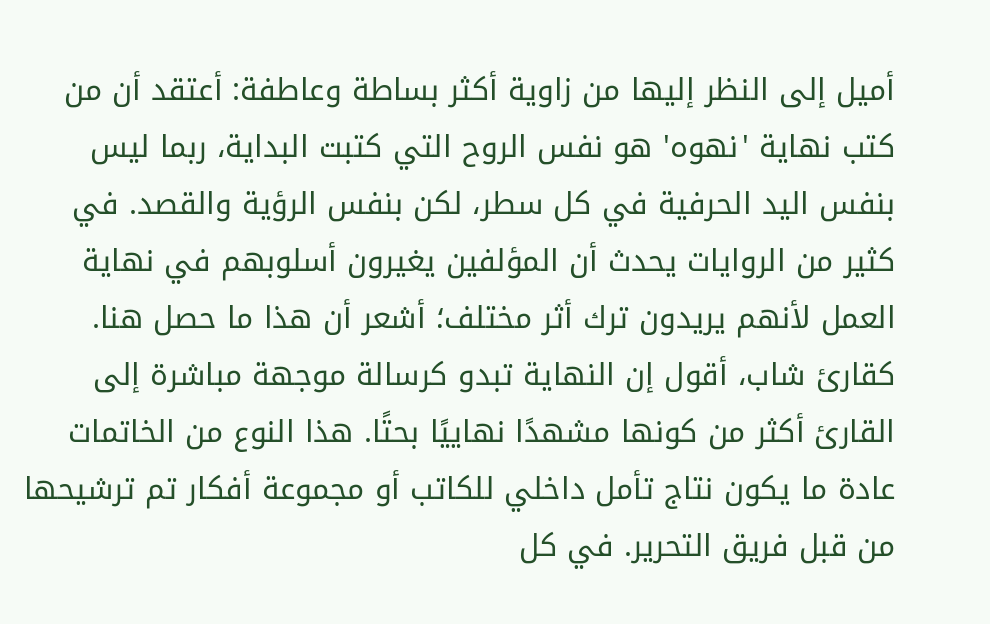أميل إلى النظر إليها من زاوية أكثر بساطة وعاطفة: أعتقد أن من كتب نهاية 'نهوه' هو نفس الروح التي كتبت البداية، ربما ليس بنفس اليد الحرفية في كل سطر، لكن بنفس الرؤية والقصد. في كثير من الروايات يحدث أن المؤلفين يغيرون أسلوبهم في نهاية العمل لأنهم يريدون ترك أثر مختلف؛ أشعر أن هذا ما حصل هنا.
كقارئ شاب، أقول إن النهاية تبدو كرسالة موجهة مباشرة إلى القارئ أكثر من كونها مشهدًا نهاييًا بحتًا. هذا النوع من الخاتمات عادة ما يكون نتاج تأمل داخلي للكاتب أو مجموعة أفكار تم ترشيحها من قبل فريق التحرير. في كل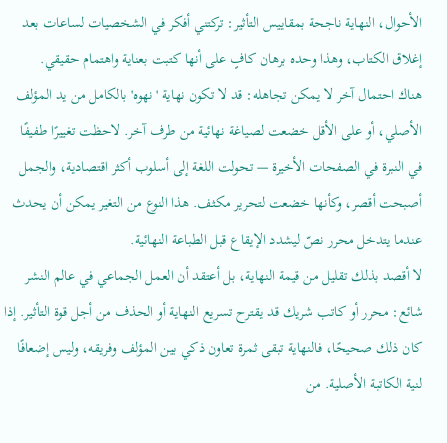الأحوال، النهاية ناجحة بمقاييس التأثير: تركتني أفكر في الشخصيات لساعات بعد إغلاق الكتاب، وهذا وحده برهان كافٍ على أنها كتبت بعناية واهتمام حقيقي.
هناك احتمال آخر لا يمكن تجاهله: قد لا تكون نهاية 'نهوه' بالكامل من يد المؤلف الأصلي، أو على الأقل خضعت لصياغة نهائية من طرف آخر. لاحظت تغييرًا طفيفًا في النبرة في الصفحات الأخيرة — تحولت اللغة إلى أسلوب أكثر اقتصادية، والجمل أصبحت أقصر، وكأنها خضعت لتحرير مكثف. هذا النوع من التغير يمكن أن يحدث عندما يتدخل محرر نصّ ليشدد الإيقاع قبل الطباعة النهائية.
لا أقصد بذلك تقليل من قيمة النهاية، بل أعتقد أن العمل الجماعي في عالم النشر شائع: محرر أو كاتب شريك قد يقترح تسريع النهاية أو الحذف من أجل قوة التأثير. إذا كان ذلك صحيحًا، فالنهاية تبقى ثمرة تعاون ذكي بين المؤلف وفريقه، وليس إضعافًا لنية الكاتبة الأصلية. من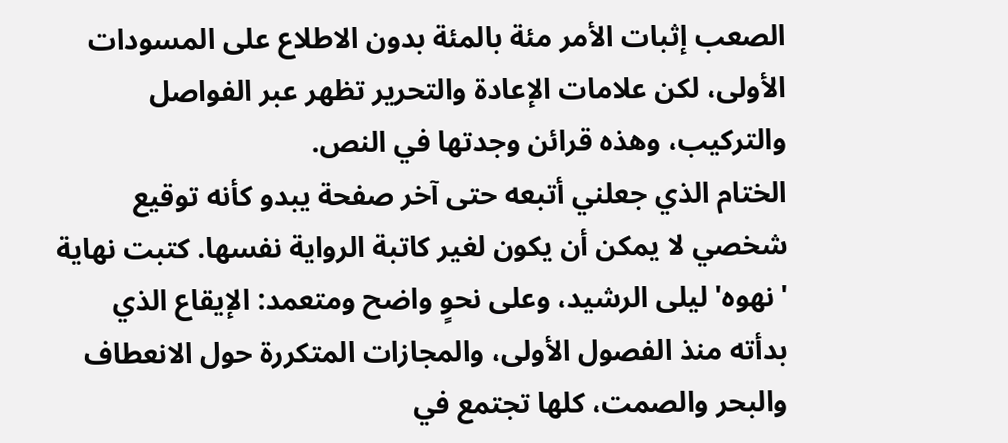الصعب إثبات الأمر مئة بالمئة بدون الاطلاع على المسودات الأولى، لكن علامات الإعادة والتحرير تظهر عبر الفواصل والتركيب، وهذه قرائن وجدتها في النص.
الختام الذي جعلني أتبعه حتى آخر صفحة يبدو كأنه توقيع شخصي لا يمكن أن يكون لغير كاتبة الرواية نفسها. كتبت نهاية 'نهوه' ليلى الرشيد، وعلى نحوٍ واضح ومتعمد: الإيقاع الذي بدأته منذ الفصول الأولى، والمجازات المتكررة حول الانعطاف والبحر والصمت، كلها تجتمع في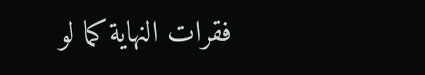فقرات النهاية كما لو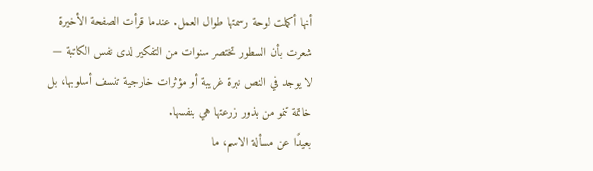أنها أكملت لوحة رسمتها طوال العمل. عندما قرأت الصفحة الأخيرة شعرت بأن السطور تختصر سنوات من التفكير لدى نفس الكاتبة — لا يوجد في النص نبرة غريبة أو مؤثرات خارجية تنسف أسلوبها، بل خاتمة تنمو من بذور زرعتها هي بنفسها.
بعيدًا عن مسألة الاسم، ما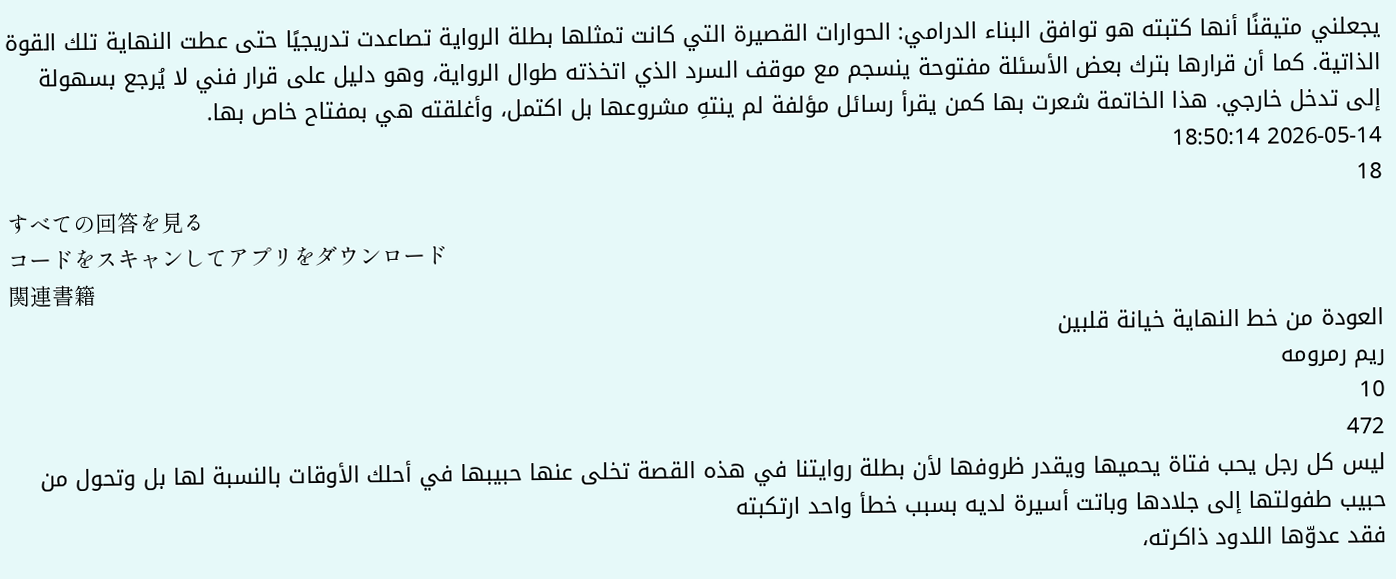يجعلني متيقنًا أنها كتبته هو توافق البناء الدرامي: الحوارات القصيرة التي كانت تمثلها بطلة الرواية تصاعدت تدريجيًا حتى عطت النهاية تلك القوة الذاتية. كما أن قرارها بترك بعض الأسئلة مفتوحة ينسجم مع موقف السرد الذي اتخذته طوال الرواية، وهو دليل على قرار فني لا يُرجع بسهولة إلى تدخل خارجي. هذا الخاتمة شعرت بها كمن يقرأ رسائل مؤلفة لم ينتهِ مشروعها بل اكتمل، وأغلقته هي بمفتاح خاص بها.
2026-05-14 18:50:14
18
すべての回答を見る
コードをスキャンしてアプリをダウンロード
関連書籍
العودة من خط النهاية خيانة قلبين
ريم رمرومه
10
472
ليس كل رجل يحب فتاة يحميها ويقدر ظروفها لأن بطلة روايتنا في هذه القصة تخلى عنها حبيبها في أحلك الأوقات بالنسبة لها بل وتحول من حبيب طفولتها إلى جلادها وباتت أسيرة لديه بسبب خطأ واحد ارتكبته
فقد عدوّها اللدود ذاكرته،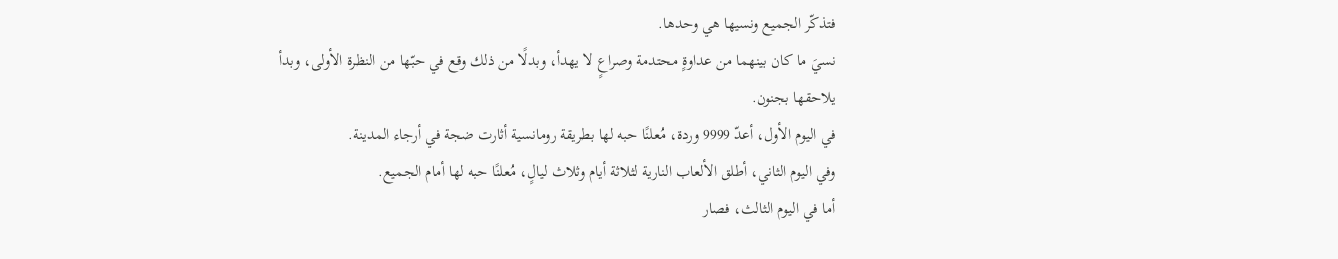فتذكّر الجميع ونسيها هي وحدها.
نسيَ ما كان بينهما من عداوةٍ محتدمة وصراعٍ لا يهدأ، وبدلًا من ذلك وقع في حبّها من النظرة الأولى، وبدأ يلاحقها بجنون.
في اليوم الأول، أعدّ 9999 وردة، مُعلنًا حبه لها بطريقة رومانسية أثارت ضجة في أرجاء المدينة.
وفي اليوم الثاني، أطلق الألعاب النارية لثلاثة أيام وثلاث ليالٍ، مُعلنًا حبه لها أمام الجميع.
أما في اليوم الثالث، فصار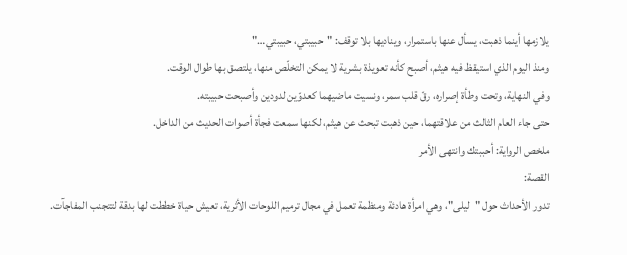يلازمها أينما ذهبت، يسأل عنها باستمرار، ويناديها بلا توقف: "حبيبتي، حبيبتي…"
ومنذ اليوم الذي استيقظ فيه هيثم، أصبح كأنه تعويذة بشرية لا يمكن التخلّص منها، يلتصق بها طوال الوقت.
وفي النهاية، وتحت وطأة إصراره، رقّ قلب سمر، ونسيت ماضيهما كعدوّين لدودين وأصبحت حبيبته.
حتى جاء العام الثالث من علاقتهما، حين ذهبت تبحث عن هيثم، لكنها سمعت فجأة أصوات الحديث من الداخل.
ملخص الرواية: أحببتك وانتهى الأمر
القصة:
تدور الأحداث حول "ليلى"، وهي امرأة هادئة ومنظمة تعمل في مجال ترميم اللوحات الأثرية، تعيش حياة خططت لها بدقة لتتجنب المفاجآت.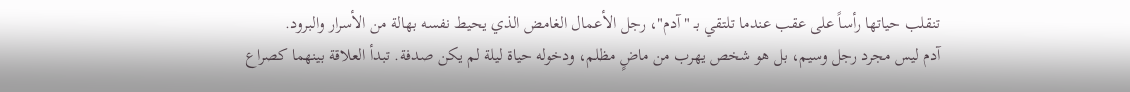تنقلب حياتها رأساً على عقب عندما تلتقي بـ "آدم"، رجل الأعمال الغامض الذي يحيط نفسه بهالة من الأسرار والبرود.
آدم ليس مجرد رجل وسيم، بل هو شخص يهرب من ماضٍ مظلم، ودخوله حياة ليلة لم يكن صدفة. تبدأ العلاقة بينهما كصراع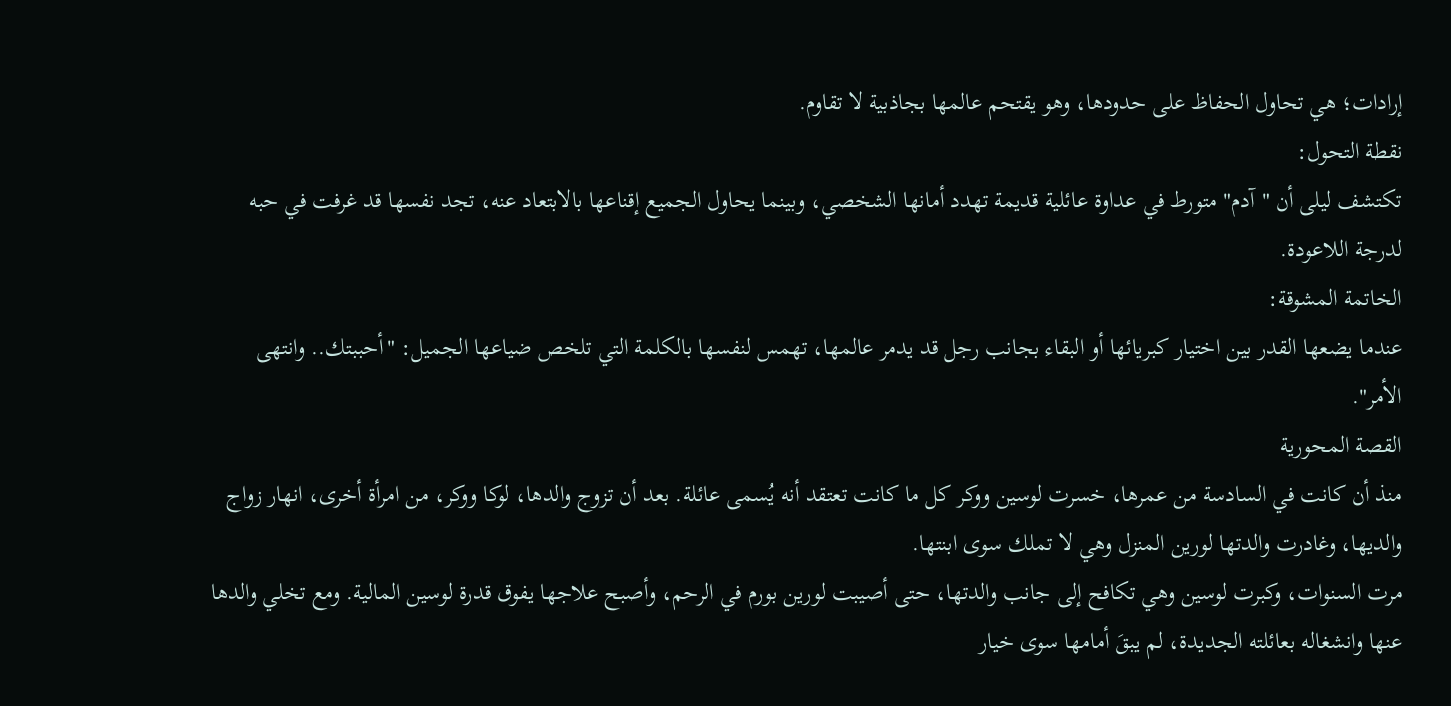إرادات؛ هي تحاول الحفاظ على حدودها، وهو يقتحم عالمها بجاذبية لا تقاوم.
نقطة التحول:
تكتشف ليلى أن "آدم" متورط في عداوة عائلية قديمة تهدد أمانها الشخصي، وبينما يحاول الجميع إقناعها بالابتعاد عنه، تجد نفسها قد غرفت في حبه لدرجة اللاعودة.
الخاتمة المشوقة:
عندما يضعها القدر بين اختيار كبريائها أو البقاء بجانب رجل قد يدمر عالمها، تهمس لنفسها بالكلمة التي تلخص ضياعها الجميل: "أحببتك.. وانتهى الأمر".
القصة المحورية
منذ أن كانت في السادسة من عمرها، خسرت لوسين ووكر كل ما كانت تعتقد أنه يُسمى عائلة. بعد أن تزوج والدها، لوكا ووكر، من امرأة أخرى، انهار زواج والديها، وغادرت والدتها لورين المنزل وهي لا تملك سوى ابنتها.
مرت السنوات، وكبرت لوسين وهي تكافح إلى جانب والدتها، حتى أصيبت لورين بورم في الرحم، وأصبح علاجها يفوق قدرة لوسين المالية. ومع تخلي والدها عنها وانشغاله بعائلته الجديدة، لم يبقَ أمامها سوى خيار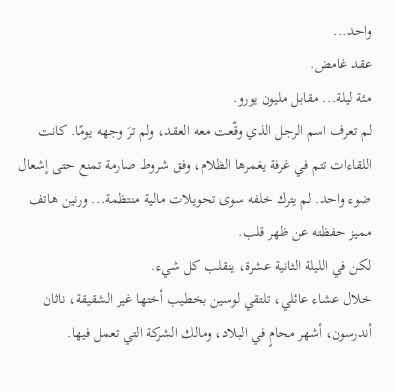واحد...
عقد غامض.
مئة ليلة... مقابل مليون يورو.
لم تعرف اسم الرجل الذي وقّعت معه العقد، ولم ترَ وجهه يومًا. كانت اللقاءات تتم في غرفة يغمرها الظلام، وفق شروط صارمة تمنع حتى إشعال ضوء واحد. لم يترك خلفه سوى تحويلات مالية منتظمة... ورنين هاتف مميز حفظته عن ظهر قلب.
لكن في الليلة الثانية عشرة، ينقلب كل شيء.
خلال عشاء عائلي، تلتقي لوسين بخطيب أختها غير الشقيقة، ناثان أندرسون، أشهر محامٍ في البلاد، ومالك الشركة التي تعمل فيها.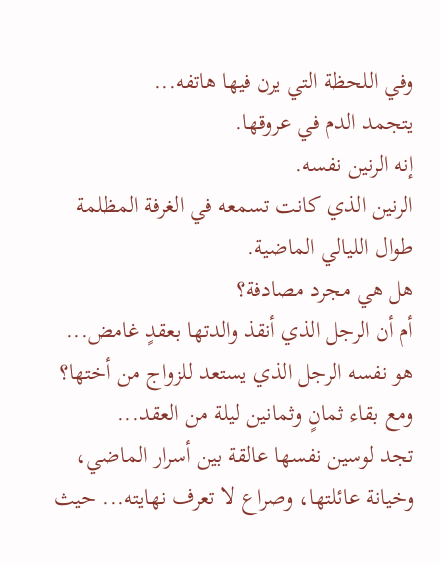وفي اللحظة التي يرن فيها هاتفه...
يتجمد الدم في عروقها.
إنه الرنين نفسه.
الرنين الذي كانت تسمعه في الغرفة المظلمة طوال الليالي الماضية.
هل هي مجرد مصادفة؟
أم أن الرجل الذي أنقذ والدتها بعقدٍ غامض...
هو نفسه الرجل الذي يستعد للزواج من أختها؟
ومع بقاء ثمانٍ وثمانين ليلة من العقد...
تجد لوسين نفسها عالقة بين أسرار الماضي، وخيانة عائلتها، وصراع لا تعرف نهايته... حيث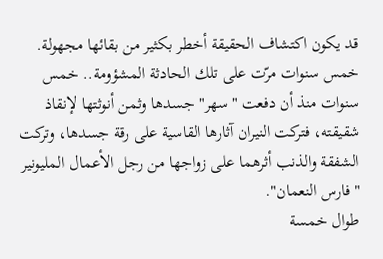قد يكون اكتشاف الحقيقة أخطر بكثير من بقائها مجهولة.
خمس سنوات مرّت على تلك الحادثة المشؤومة.. خمس سنوات منذ أن دفعت "سهر" جسدها وثمن أنوثتها لإنقاذ شقيقته، فتركت النيران آثارها القاسية على رقة جسدها، وتركت الشفقة والذنب أثرهما على زواجها من رجل الأعمال المليونير "فارس النعمان".
طوال خمسة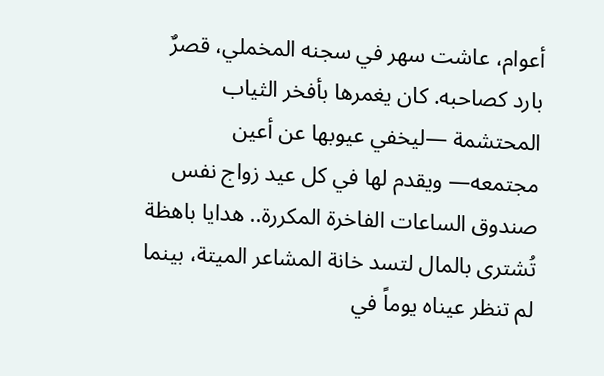أعوام، عاشت سهر في سجنه المخملي، قصرٌ بارد كصاحبه. كان يغمرها بأفخر الثياب المحتشمة —ليخفي عيوبها عن أعين مجتمعه— ويقدم لها في كل عيد زواج نفس صندوق الساعات الفاخرة المكررة.. هدايا باهظة تُشترى بالمال لتسد خانة المشاعر الميتة، بينما لم تنظر عيناه يوماً في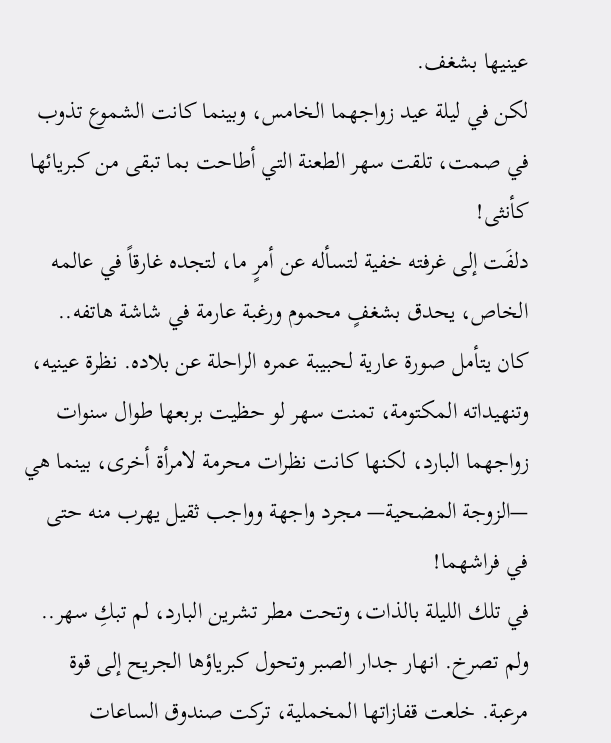عينيها بشغف.
لكن في ليلة عيد زواجهما الخامس، وبينما كانت الشموع تذوب في صمت، تلقت سهر الطعنة التي أطاحت بما تبقى من كبريائها كأنثى!
دلفَت إلى غرفته خفية لتسأله عن أمرٍ ما، لتجده غارقاً في عالمه الخاص، يحدق بشغفٍ محموم ورغبة عارمة في شاشة هاتفه.. كان يتأمل صورة عارية لحبيبة عمره الراحلة عن بلاده. نظرة عينيه، وتنهيداته المكتومة، تمنت سهر لو حظيت بربعها طوال سنوات زواجهما البارد، لكنها كانت نظرات محرمة لامرأة أخرى، بينما هي —الزوجة المضحية— مجرد واجهة وواجب ثقيل يهرب منه حتى في فراشهما!
في تلك الليلة بالذات، وتحت مطر تشرين البارد، لم تبكِ سهر.. ولم تصرخ. انهار جدار الصبر وتحول كبرياؤها الجريح إلى قوة مرعبة. خلعت قفازاتها المخملية، تركت صندوق الساعات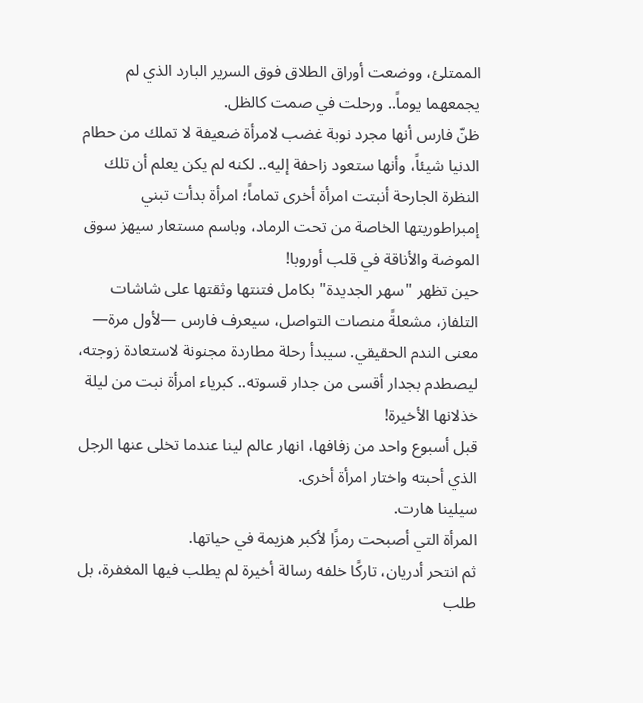الممتلئ، ووضعت أوراق الطلاق فوق السرير البارد الذي لم يجمعهما يوماً.. ورحلت في صمت كالظل.
ظنّ فارس أنها مجرد نوبة غضب لامرأة ضعيفة لا تملك من حطام الدنيا شيئاً، وأنها ستعود زاحفة إليه.. لكنه لم يكن يعلم أن تلك النظرة الجارحة أنبتت امرأة أخرى تماماً؛ امرأة بدأت تبني إمبراطوريتها الخاصة من تحت الرماد، وباسم مستعار سيهز سوق الموضة والأناقة في قلب أوروبا!
حين تظهر "سهر الجديدة" بكامل فتنتها وثقتها على شاشات التلفاز، مشعلةً منصات التواصل، سيعرف فارس —لأول مرة— معنى الندم الحقيقي. سيبدأ رحلة مطاردة مجنونة لاستعادة زوجته، ليصطدم بجدار أقسى من جدار قسوته.. كبرياء امرأة نبت من ليلة خذلانها الأخيرة!
قبل أسبوع واحد من زفافها، انهار عالم لينا عندما تخلى عنها الرجل الذي أحبته واختار امرأة أخرى.
سيلينا هارت.
المرأة التي أصبحت رمزًا لأكبر هزيمة في حياتها.
ثم انتحر أدريان، تاركًا خلفه رسالة أخيرة لم يطلب فيها المغفرة، بل طلب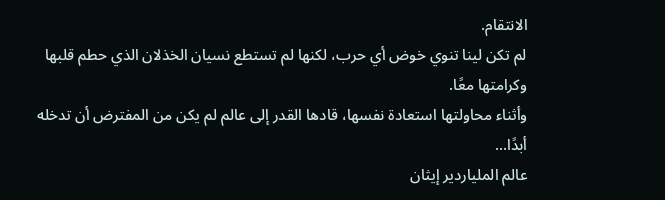الانتقام.
لم تكن لينا تنوي خوض أي حرب، لكنها لم تستطع نسيان الخذلان الذي حطم قلبها وكرامتها معًا.
وأثناء محاولتها استعادة نفسها، قادها القدر إلى عالم لم يكن من المفترض أن تدخله أبدًا...
عالم الملياردير إيثان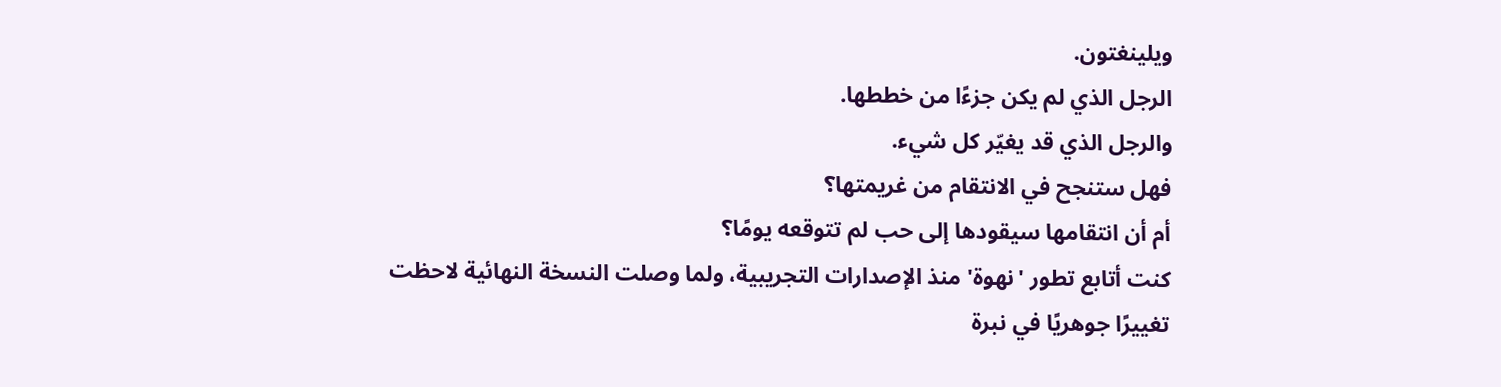ويلينغتون.
الرجل الذي لم يكن جزءًا من خططها.
والرجل الذي قد يغيّر كل شيء.
فهل ستنجح في الانتقام من غريمتها؟
أم أن انتقامها سيقودها إلى حب لم تتوقعه يومًا؟
كنت أتابع تطور 'نهوة' منذ الإصدارات التجريبية، ولما وصلت النسخة النهائية لاحظت تغييرًا جوهريًا في نبرة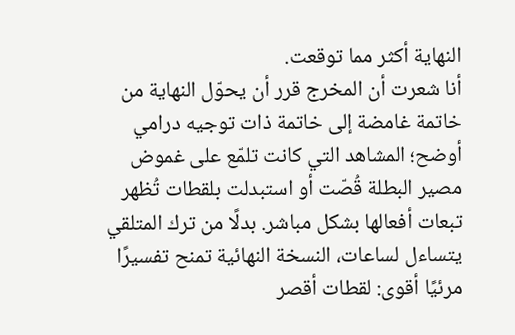النهاية أكثر مما توقعت.
أنا شعرت أن المخرج قرر أن يحوّل النهاية من خاتمة غامضة إلى خاتمة ذات توجيه درامي أوضح؛ المشاهد التي كانت تلمّع على غموض مصير البطلة قُصّت أو استبدلت بلقطات تُظهر تبعات أفعالها بشكل مباشر. بدلًا من ترك المتلقي يتساءل لساعات، النسخة النهائية تمنح تفسيرًا مرئيًا أقوى: لقطات أقصر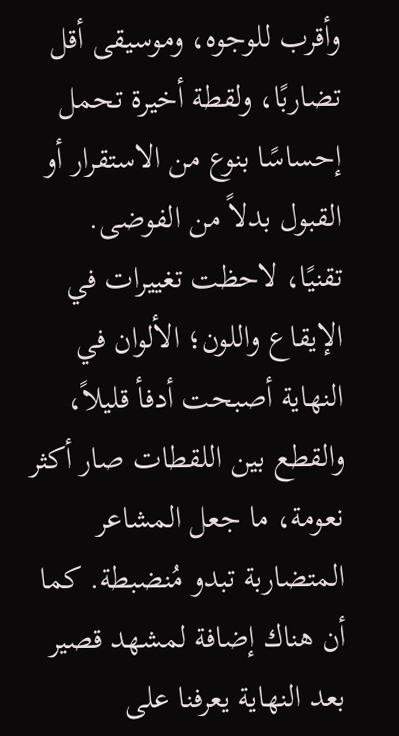وأقرب للوجوه، وموسيقى أقل تضاربًا، ولقطة أخيرة تحمل إحساسًا بنوع من الاستقرار أو القبول بدلاً من الفوضى.
تقنيًا، لاحظت تغييرات في الإيقاع واللون؛ الألوان في النهاية أصبحت أدفأ قليلاً، والقطع بين اللقطات صار أكثر نعومة، ما جعل المشاعر المتضاربة تبدو مُنضبطة. كما أن هناك إضافة لمشهد قصير بعد النهاية يعرفنا على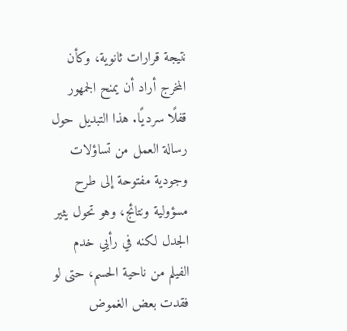نتيجة قرارات ثانوية، وكأن المخرج أراد أن يمنح الجمهور قفلًا سرديًا. هذا التبديل حول رسالة العمل من تساؤلات وجودية مفتوحة إلى طرح مسؤولية ونتائج، وهو تحول يثير الجدل لكنه في رأيي خدم الفيلم من ناحية الحسم، حتى لو فقدت بعض الغموض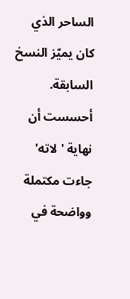الساحر الذي كان يميّز النسخ السابقة.
أحسست أن نهاية 'لاته' جاءت مكتملة وواضحة في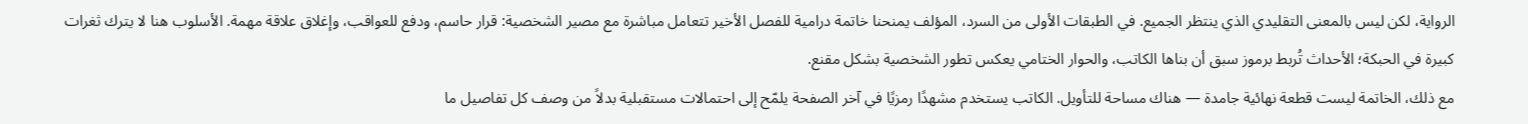الرواية، لكن ليس بالمعنى التقليدي الذي ينتظر الجميع. في الطبقات الأولى من السرد، المؤلف يمنحنا خاتمة درامية للفصل الأخير تتعامل مباشرة مع مصير الشخصية: قرار حاسم، ودفع للعواقب، وإغلاق علاقة مهمة. الأسلوب هنا لا يترك ثغرات كبيرة في الحبكة؛ الأحداث تُربط برموز سبق أن بناها الكاتب، والحوار الختامي يعكس تطور الشخصية بشكل مقنع.
مع ذلك، الخاتمة ليست قطعة نهائية جامدة — هناك مساحة للتأويل. الكاتب يستخدم مشهدًا رمزيًا في آخر الصفحة يلمّح إلى احتمالات مستقبلية بدلاً من وصف كل تفاصيل ما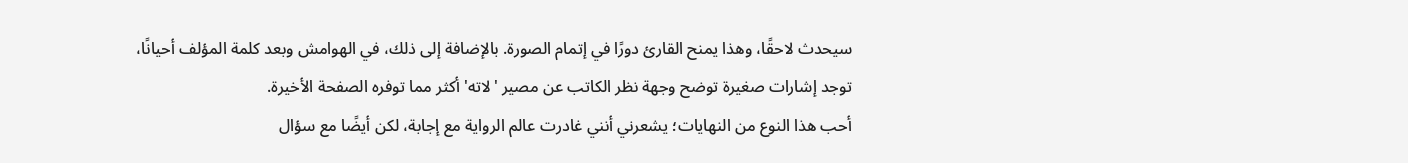سيحدث لاحقًا، وهذا يمنح القارئ دورًا في إتمام الصورة. بالإضافة إلى ذلك، في الهوامش وبعد كلمة المؤلف أحيانًا، توجد إشارات صغيرة توضح وجهة نظر الكاتب عن مصير 'لاته' أكثر مما توفره الصفحة الأخيرة.
أحب هذا النوع من النهايات؛ يشعرني أنني غادرت عالم الرواية مع إجابة، لكن أيضًا مع سؤال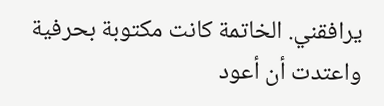يرافقني. الخاتمة كانت مكتوبة بحرفية واعتدت أن أعود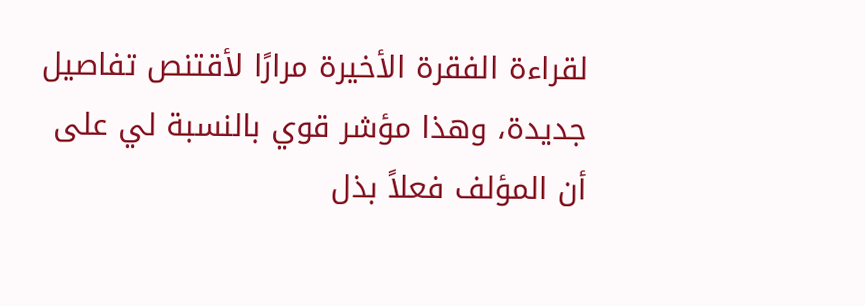لقراءة الفقرة الأخيرة مرارًا لأقتنص تفاصيل جديدة، وهذا مؤشر قوي بالنسبة لي على أن المؤلف فعلاً بذل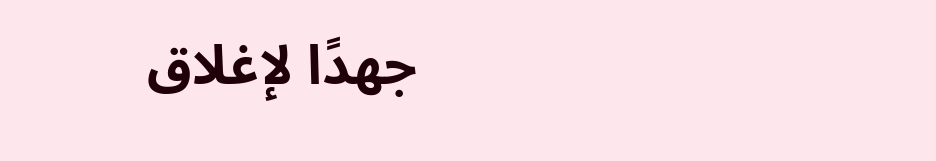جهدًا لإغلاق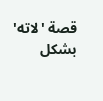قصة 'لاته' بشكل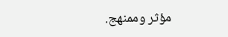مؤثر وممنهج.